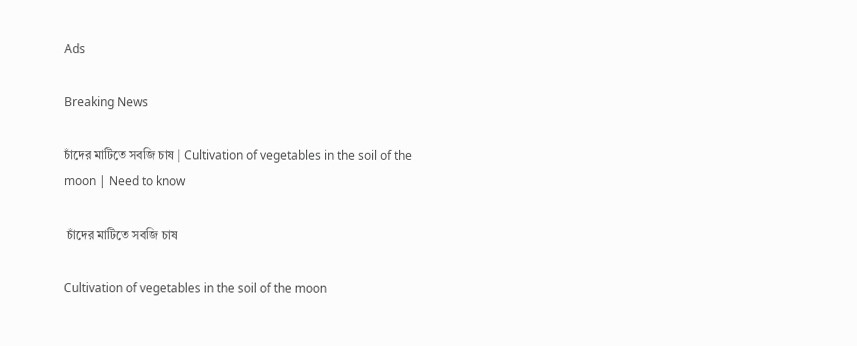Ads

Breaking News

চাঁদের মাটিতে সবজি চাষ | Cultivation of vegetables in the soil of the moon | Need to know

 চাঁদের মাটিতে সবজি চাষ

Cultivation of vegetables in the soil of the moon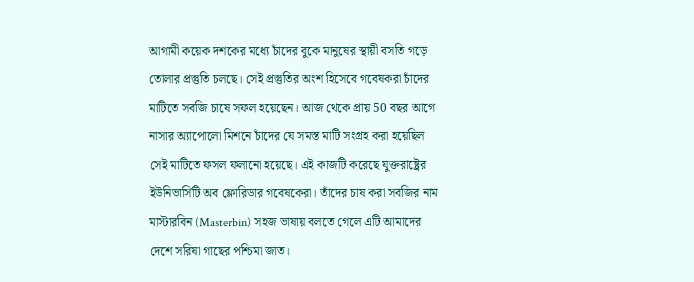আগামী কয়েক দশকের মধ্যে চাঁদের বুকে মানুষের স্থায়ী বসতি গড়ে তোলার প্রস্তুতি চলছে। সেই প্রস্তুতির অংশ হিসেবে গবেষকরা চাঁদের মাটিতে সবজি চাষে সফল হয়েছেন। আজ থেকে প্রায় 50 বছর আগে নাসার অ্যাপোলো মিশনে চাঁদের যে সমস্ত মাটি সংগ্রহ করা হয়েছিল সেই মাটিতে ফসল ফলানো হয়েছে। এই কাজটি করেছে যুক্তরাষ্ট্রের ইউনিভার্সিটি অব ফ্লোরিডার গবেষকেরা। তাঁদের চাষ করা সবজির নাম মাস্টারবিন (Masterbin) সহজ ভাষায় বলতে গেলে এটি আমাদের দেশে সরিষা গাছের পশ্চিমা জাত।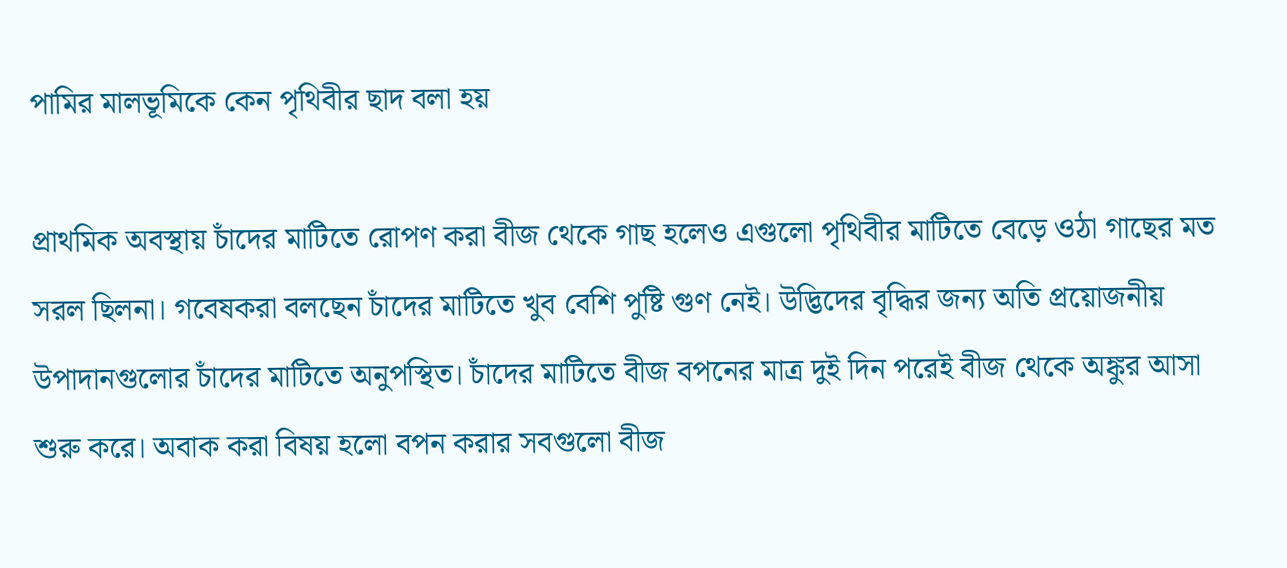পামির মালভূমিকে কেন পৃথিবীর ছাদ বলা হয়

প্রাথমিক অবস্থায় চাঁদের মাটিতে রোপণ করা বীজ থেকে গাছ হলেও এগুলো পৃথিবীর মাটিতে বেড়ে ওঠা গাছের মত সরল ছিলনা। গবেষকরা বলছেন চাঁদের মাটিতে খুব বেশি পুষ্টি গুণ নেই। উদ্ভিদের বৃদ্ধির জন্য অতি প্রয়োজনীয় উপাদানগুলোর চাঁদের মাটিতে অনুপস্থিত। চাঁদের মাটিতে বীজ বপনের মাত্র দুই দিন পরেই বীজ থেকে অঙ্কুর আসা শুরু করে। অবাক করা বিষয় হলো বপন করার সবগুলো বীজ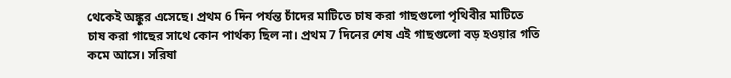থেকেই অঙ্কুর এসেছে। প্রথম 6 দিন পর্যন্ত চাঁদের মাটিতে চাষ করা গাছগুলো পৃথিবীর মাটিতে চাষ করা গাছের সাথে কোন পার্থক্য ছিল না। প্রথম 7 দিনের শেষ এই গাছগুলো বড় হওয়ার গতি কমে আসে। সরিষা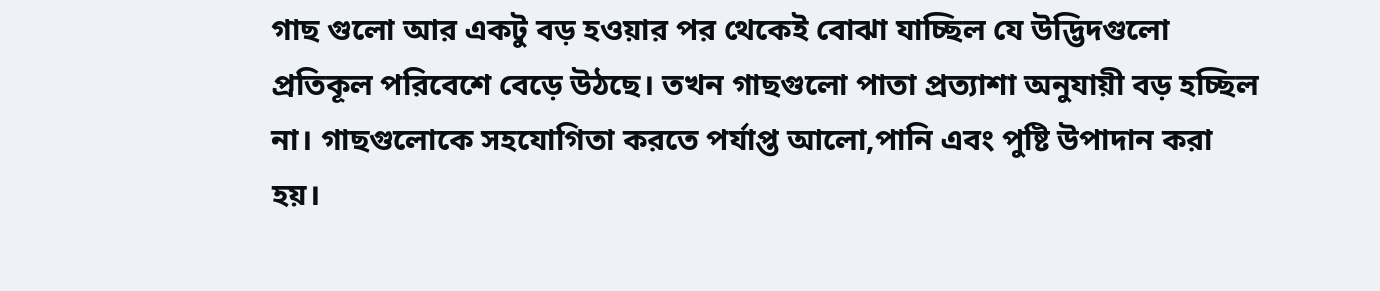গাছ গুলো আর একটু বড় হওয়ার পর থেকেই বোঝা যাচ্ছিল যে উদ্ভিদগুলো প্রতিকূল পরিবেশে বেড়ে উঠছে। তখন গাছগুলো পাতা প্রত্যাশা অনুযায়ী বড় হচ্ছিল না। গাছগুলোকে সহযোগিতা করতে পর্যাপ্ত আলো,পানি এবং পুষ্টি উপাদান করা হয়।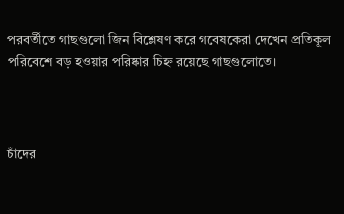পরবর্তীতে গাছগুলো জিন বিশ্লেষণ করে গবেষকেরা দেখেন প্রতিকূল পরিবেশে বড় হওয়ার পরিষ্কার চিহ্ন রয়েছে গাছগুলোতে।



চাঁদের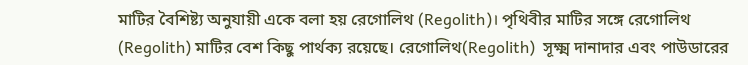মাটির বৈশিষ্ট্য অনুযায়ী একে বলা হয় রেগোলিথ (Regolith)। পৃথিবীর মাটির সঙ্গে রেগোলিথ (Regolith) মাটির বেশ কিছু পার্থক্য রয়েছে। রেগোলিথ(Regolith)  সূক্ষ্ম দানাদার এবং পাউডারের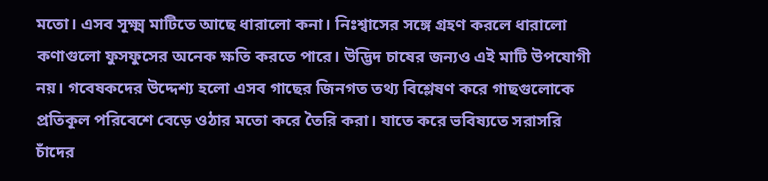মতো। এসব সূক্ষ্ম মাটিতে আছে ধারালো কনা। নিঃশ্বাসের সঙ্গে গ্রহণ করলে ধারালো কণাগুলো ফুসফুসের অনেক ক্ষতি করতে পারে। উদ্ভিদ চাষের জন্যও এই মাটি উপযোগী নয়। গবেষকদের উদ্দেশ্য হলো এসব গাছের জিনগত তথ্য বিশ্লেষণ করে গাছগুলোকে প্রতিকূল পরিবেশে বেড়ে ওঠার মতো করে তৈরি করা। যাতে করে ভবিষ্যতে সরাসরি চাঁদের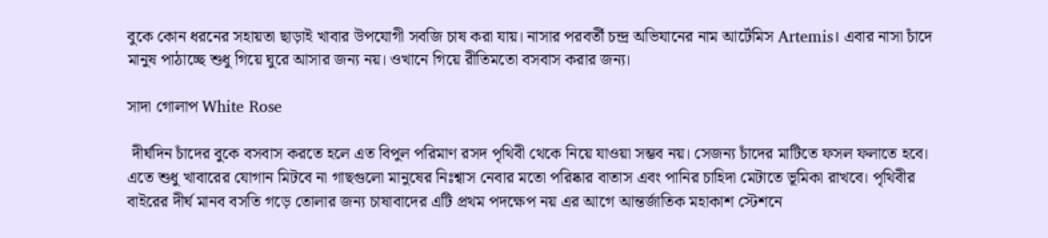বুকে কোন ধরনের সহায়তা ছাড়াই খাবার উপযোগী সবজি চাষ করা যায়। নাসার পরবর্তী চন্দ্র অভিযানের নাম আর্টেমিস Artemis। এবার নাসা চাঁদে মানুষ পাঠাচ্ছে শুধু গিয়ে ঘুরে আসার জন্য নয়। ওখানে গিয়ে রীতিমতো বসবাস করার জন্য।

সাদা গোলাপ White Rose

 দীর্ঘদিন চাঁদের বুকে বসবাস করতে হলে এত বিপুল পরিমাণ রসদ পৃথিবী থেকে নিয়ে যাওয়া সম্ভব নয়। সেজন্য চাঁদের মাটিতে ফসল ফলাতে হবে। এতে শুধু খাবারের যোগান মিটবে না গাছগুলো মানুষের নিঃশ্বাস নেবার মতো পরিষ্কার বাতাস এবং পানির চাহিদা মেটাতে ভূমিকা রাখবে। পৃথিবীর বাইরের দীর্ঘ মানব বসতি গড়ে তোলার জন্য চাষাবাদের এটি প্রথম পদক্ষেপ নয় এর আগে আন্তর্জাতিক মহাকাশ স্টেশনে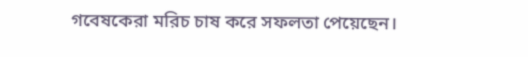গবেষকেরা মরিচ চাষ করে সফলতা পেয়েছেন।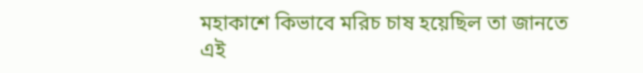মহাকাশে কিভাবে মরিচ চাষ হয়েছিল তা জানতে এই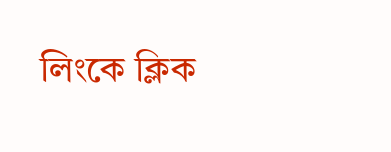লিংকে ক্লিক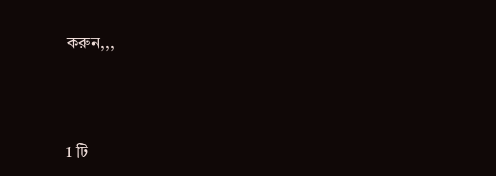করুন,,,



1 টি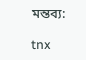মন্তব্য:

tnx